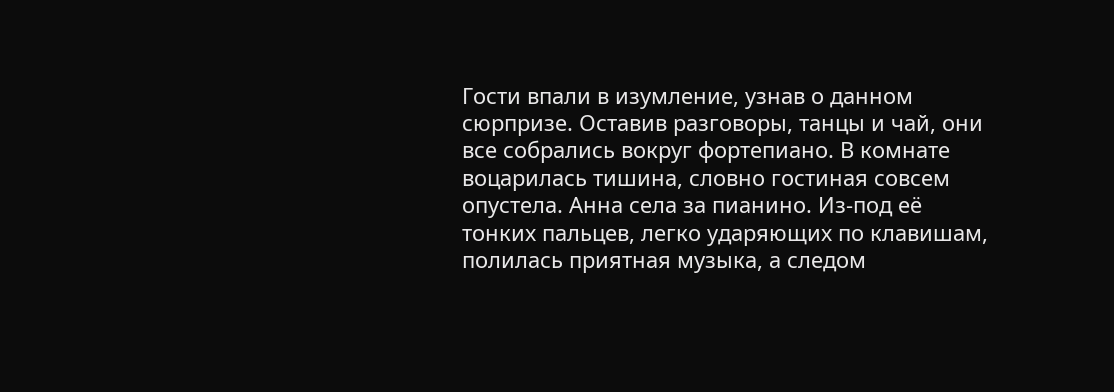Гости впали в изумление, узнав о данном сюрпризе. Оставив разговоры, танцы и чай, они все собрались вокруг фортепиано. В комнате воцарилась тишина, словно гостиная совсем опустела. Анна села за пианино. Из-под её тонких пальцев, легко ударяющих по клавишам, полилась приятная музыка, а следом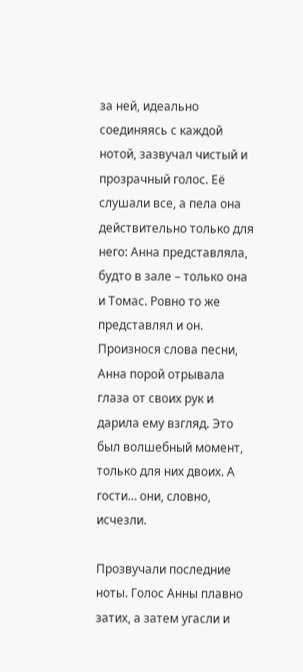за ней, идеально соединяясь с каждой нотой, зазвучал чистый и прозрачный голос. Её слушали все, а пела она действительно только для него: Анна представляла, будто в зале – только она и Томас. Ровно то же представлял и он. Произнося слова песни, Анна порой отрывала глаза от своих рук и дарила ему взгляд. Это был волшебный момент, только для них двоих. А гости… они, словно, исчезли.

Прозвучали последние ноты. Голос Анны плавно затих, а затем угасли и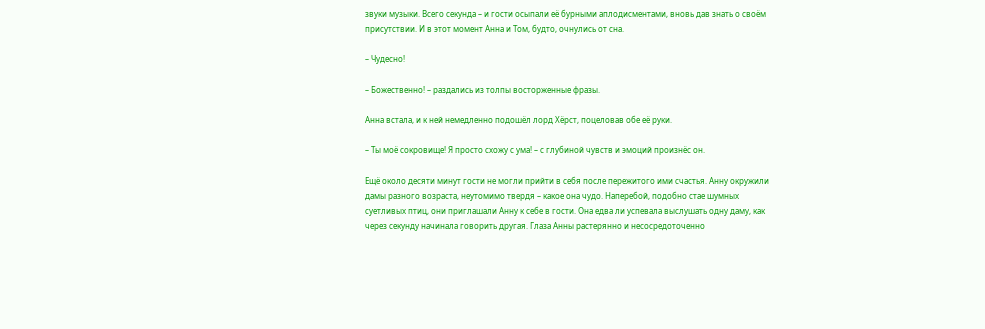звуки музыки. Всего секунда – и гости осыпали её бурными аплодисментами, вновь дав знать о своём присутствии. И в этот момент Анна и Том, будто, очнулись от сна.

– Чудесно!

– Божественно! – раздались из толпы восторженные фразы.

Анна встала, и к ней немедленно подошёл лорд Хёрст, поцеловав обе её руки.

– Ты моё сокровище! Я просто схожу с ума! – с глубиной чувств и эмоций произнёс он.

Ещё около десяти минут гости не могли прийти в себя после пережитого ими счастья. Анну окружили дамы разного возраста, неутомимо твердя – какое она чудо. Наперебой, подобно стае шумных суетливых птиц, они приглашали Анну к себе в гости. Она едва ли успевала выслушать одну даму, как через секунду начинала говорить другая. Глаза Анны растерянно и несосредоточенно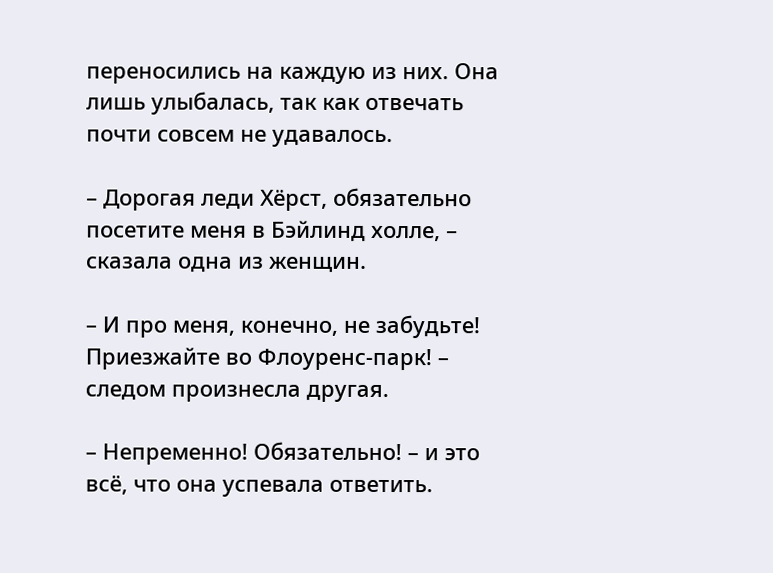переносились на каждую из них. Она лишь улыбалась, так как отвечать почти совсем не удавалось.

– Дорогая леди Хёрст, обязательно посетите меня в Бэйлинд холле, – сказала одна из женщин.

– И про меня, конечно, не забудьте! Приезжайте во Флоуренс-парк! – следом произнесла другая.

– Непременно! Обязательно! – и это всё, что она успевала ответить.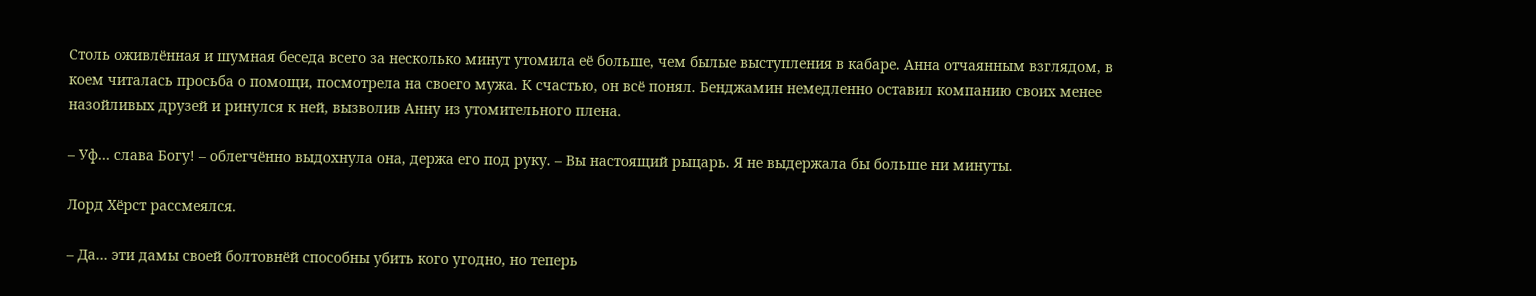Столь оживлённая и шумная беседа всего за несколько минут утомила её больше, чем былые выступления в кабаре. Анна отчаянным взглядом, в коем читалась просьба о помощи, посмотрела на своего мужа. К счастью, он всё понял. Бенджамин немедленно оставил компанию своих менее назойливых друзей и ринулся к ней, вызволив Анну из утомительного плена.

– Уф… слава Богу! – облегчённо выдохнула она, держа его под руку. – Вы настоящий рыцарь. Я не выдержала бы больше ни минуты.

Лорд Хёрст рассмеялся.

– Да… эти дамы своей болтовнёй способны убить кого угодно, но теперь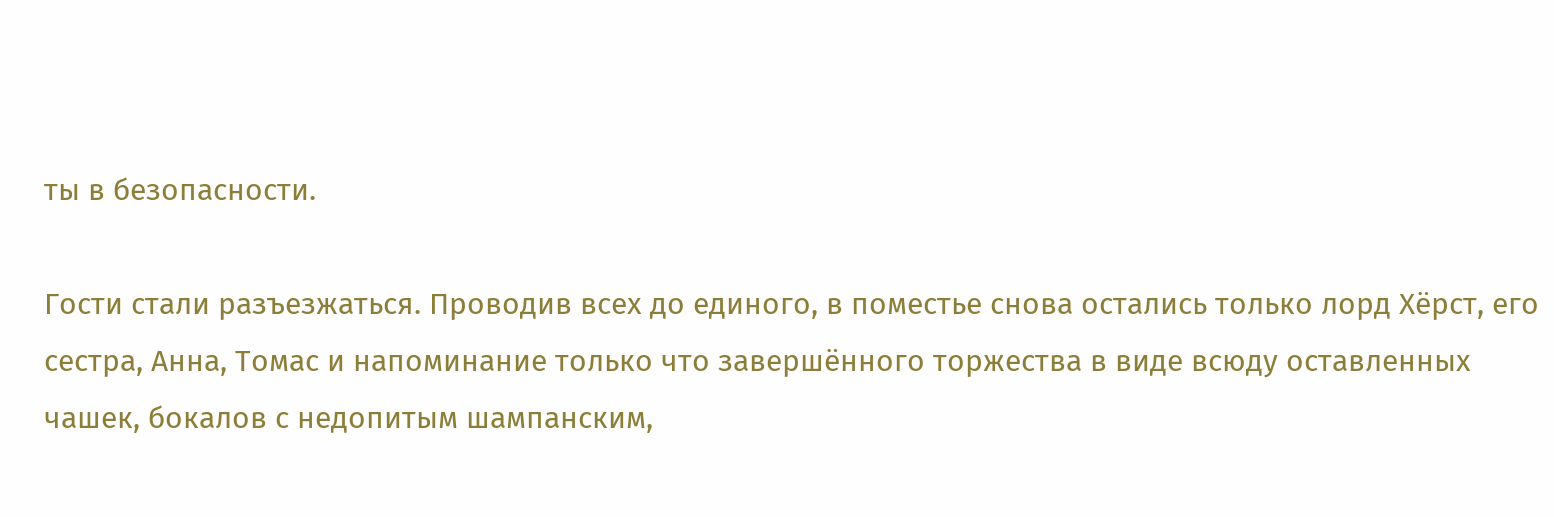ты в безопасности.

Гости стали разъезжаться. Проводив всех до единого, в поместье снова остались только лорд Хёрст, его сестра, Анна, Томас и напоминание только что завершённого торжества в виде всюду оставленных чашек, бокалов с недопитым шампанским,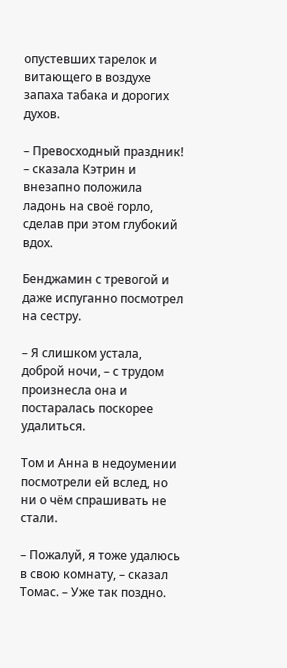опустевших тарелок и витающего в воздухе запаха табака и дорогих духов.

– Превосходный праздник! – сказала Кэтрин и внезапно положила ладонь на своё горло, сделав при этом глубокий вдох.

Бенджамин с тревогой и даже испуганно посмотрел на сестру.

– Я слишком устала, доброй ночи, – с трудом произнесла она и постаралась поскорее удалиться.

Том и Анна в недоумении посмотрели ей вслед, но ни о чём спрашивать не стали.

– Пожалуй, я тоже удалюсь в свою комнату, – сказал Томас. – Уже так поздно.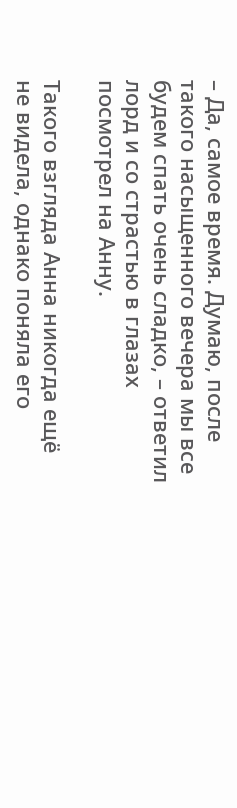– Да, самое время. Думаю, после такого насыщенного вечера мы все будем спать очень сладко, – ответил лорд и со страстью в глазах посмотрел на Анну.

Такого взгляда Анна никогда ещё не видела, однако поняла его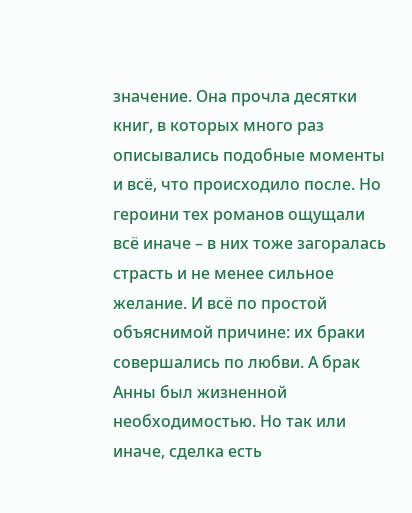значение. Она прочла десятки книг, в которых много раз описывались подобные моменты и всё, что происходило после. Но героини тех романов ощущали всё иначе – в них тоже загоралась страсть и не менее сильное желание. И всё по простой объяснимой причине: их браки совершались по любви. А брак Анны был жизненной необходимостью. Но так или иначе, сделка есть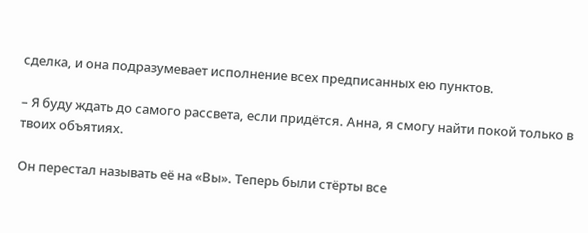сделка, и она подразумевает исполнение всех предписанных ею пунктов.

– Я буду ждать до самого рассвета, если придётся. Анна, я смогу найти покой только в твоих объятиях.

Он перестал называть её на «Вы». Теперь были стёрты все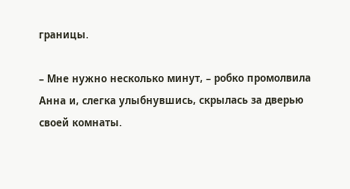границы.

– Мне нужно несколько минут, – робко промолвила Анна и, слегка улыбнувшись, скрылась за дверью своей комнаты.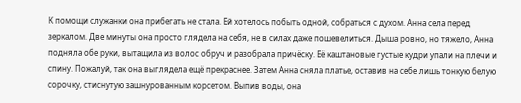К помощи служанки она прибегать не стала. Ей хотелось побыть одной, собраться с духом. Анна села перед зеркалом. Две минуты она просто глядела на себя, не в силах даже пошевелиться. Дыша ровно, но тяжело, Анна подняла обе руки, вытащила из волос обруч и разобрала причёску. Её каштановые густые кудри упали на плечи и спину. Пожалуй, так она выглядела ещё прекраснее. Затем Анна сняла платье, оставив на себе лишь тонкую белую сорочку, стиснутую зашнурованным корсетом. Выпив воды, она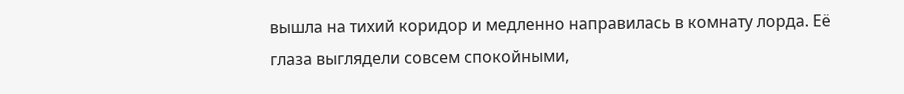вышла на тихий коридор и медленно направилась в комнату лорда. Её глаза выглядели совсем спокойными,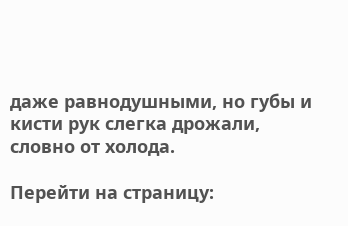даже равнодушными, но губы и кисти рук слегка дрожали, словно от холода.

Перейти на страницу: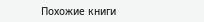Похожие книги